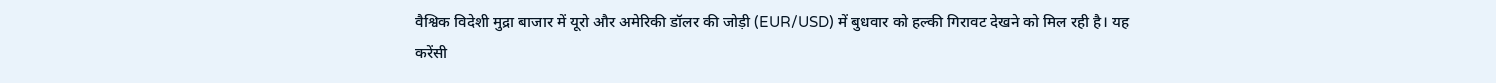वैश्विक विदेशी मुद्रा बाजार में यूरो और अमेरिकी डॉलर की जोड़ी (EUR/USD) में बुधवार को हल्की गिरावट देखने को मिल रही है। यह करेंसी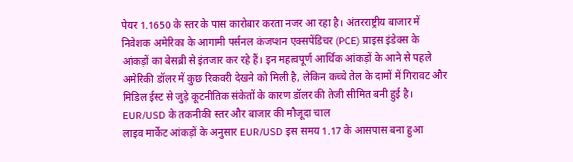पेयर 1.1650 के स्तर के पास कारोबार करता नजर आ रहा है। अंतरराष्ट्रीय बाजार में निवेशक अमेरिका के आगामी पर्सनल कंजप्शन एक्सपेंडिचर (PCE) प्राइस इंडेक्स के आंकड़ों का बेसब्री से इंतजार कर रहे हैं। इन महत्वपूर्ण आर्थिक आंकड़ों के आने से पहले अमेरिकी डॉलर में कुछ रिकवरी देखने को मिली है, लेकिन कच्चे तेल के दामों में गिरावट और मिडिल ईस्ट से जुड़े कूटनीतिक संकेतों के कारण डॉलर की तेजी सीमित बनी हुई है।
EUR/USD के तकनीकी स्तर और बाजार की मौजूदा चाल
लाइव मार्केट आंकड़ों के अनुसार EUR/USD इस समय 1.17 के आसपास बना हुआ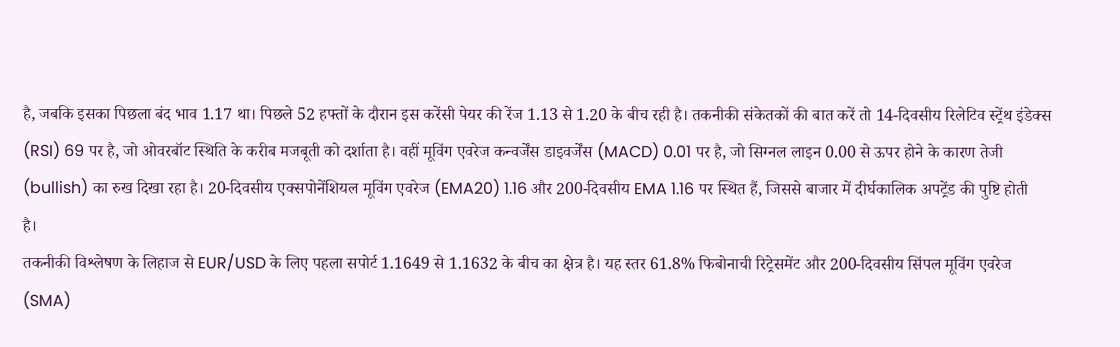है, जबकि इसका पिछला बंद भाव 1.17 था। पिछले 52 हफ्तों के दौरान इस करेंसी पेयर की रेंज 1.13 से 1.20 के बीच रही है। तकनीकी संकेतकों की बात करें तो 14-दिवसीय रिलेटिव स्ट्रेंथ इंडेक्स (RSI) 69 पर है, जो ओवरबॉट स्थिति के करीब मजबूती को दर्शाता है। वहीं मूविंग एवरेज कन्वर्जेंस डाइवर्जेंस (MACD) 0.01 पर है, जो सिग्नल लाइन 0.00 से ऊपर होने के कारण तेजी (bullish) का रुख दिखा रहा है। 20-दिवसीय एक्सपोनेंशियल मूविंग एवरेज (EMA20) 1.16 और 200-दिवसीय EMA 1.16 पर स्थित हैं, जिससे बाजार में दीर्घकालिक अपट्रेंड की पुष्टि होती है।
तकनीकी विश्लेषण के लिहाज से EUR/USD के लिए पहला सपोर्ट 1.1649 से 1.1632 के बीच का क्षेत्र है। यह स्तर 61.8% फिबोनाची रिट्रेसमेंट और 200-दिवसीय सिंपल मूविंग एवरेज (SMA)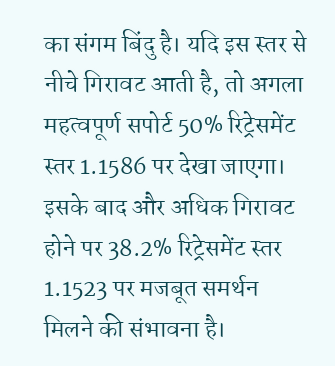का संगम बिंदु है। यदि इस स्तर से नीचे गिरावट आती है, तो अगला महत्वपूर्ण सपोर्ट 50% रिट्रेसमेंट स्तर 1.1586 पर देखा जाएगा। इसके बाद और अधिक गिरावट होने पर 38.2% रिट्रेसमेंट स्तर 1.1523 पर मजबूत समर्थन मिलने की संभावना है।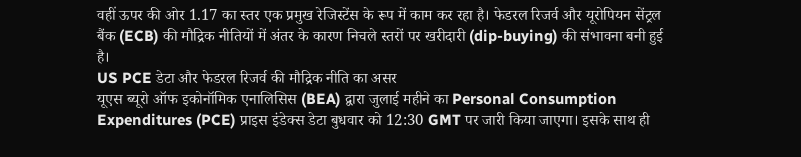वहीं ऊपर की ओर 1.17 का स्तर एक प्रमुख रेजिस्टेंस के रूप में काम कर रहा है। फेडरल रिजर्व और यूरोपियन सेंट्रल बैंक (ECB) की मौद्रिक नीतियों में अंतर के कारण निचले स्तरों पर खरीदारी (dip-buying) की संभावना बनी हुई है।
US PCE डेटा और फेडरल रिजर्व की मौद्रिक नीति का असर
यूएस ब्यूरो ऑफ इकोनॉमिक एनालिसिस (BEA) द्वारा जुलाई महीने का Personal Consumption Expenditures (PCE) प्राइस इंडेक्स डेटा बुधवार को 12:30 GMT पर जारी किया जाएगा। इसके साथ ही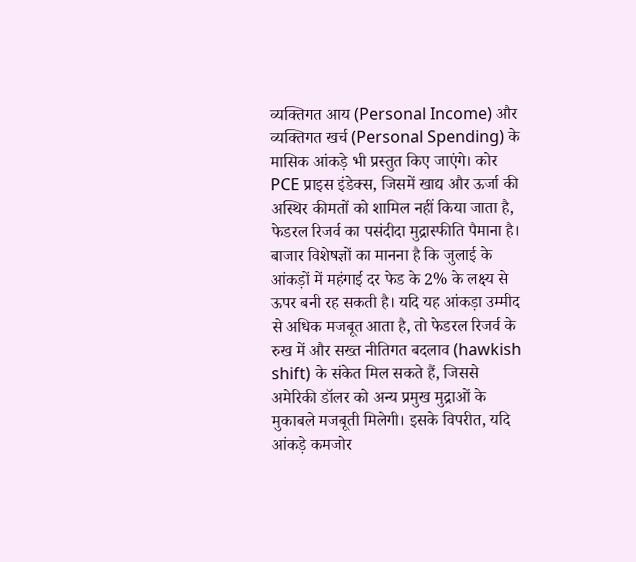व्यक्तिगत आय (Personal Income) और व्यक्तिगत खर्च (Personal Spending) के मासिक आंकड़े भी प्रस्तुत किए जाएंगे। कोर PCE प्राइस इंडेक्स, जिसमें खाद्य और ऊर्जा की अस्थिर कीमतों को शामिल नहीं किया जाता है, फेडरल रिजर्व का पसंदीदा मुद्रास्फीति पैमाना है।
बाजार विशेषज्ञों का मानना है कि जुलाई के आंकड़ों में महंगाई दर फेड के 2% के लक्ष्य से ऊपर बनी रह सकती है। यदि यह आंकड़ा उम्मीद से अधिक मजबूत आता है, तो फेडरल रिजर्व के रुख में और सख्त नीतिगत बदलाव (hawkish shift) के संकेत मिल सकते हैं, जिससे अमेरिकी डॉलर को अन्य प्रमुख मुद्राओं के मुकाबले मजबूती मिलेगी। इसके विपरीत, यदि आंकड़े कमजोर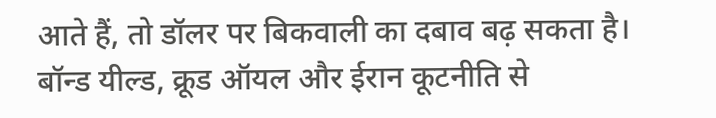आते हैं, तो डॉलर पर बिकवाली का दबाव बढ़ सकता है।
बॉन्ड यील्ड, क्रूड ऑयल और ईरान कूटनीति से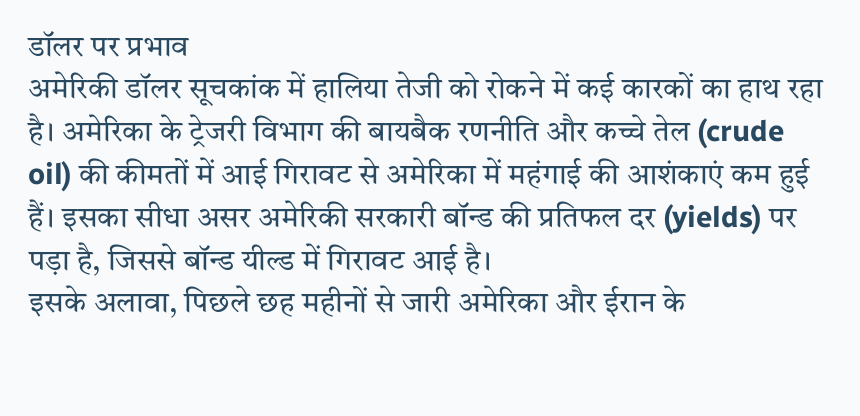डॉलर पर प्रभाव
अमेरिकी डॉलर सूचकांक में हालिया तेजी को रोकने में कई कारकों का हाथ रहा है। अमेरिका के ट्रेजरी विभाग की बायबैक रणनीति और कच्चे तेल (crude oil) की कीमतों में आई गिरावट से अमेरिका में महंगाई की आशंकाएं कम हुई हैं। इसका सीधा असर अमेरिकी सरकारी बॉन्ड की प्रतिफल दर (yields) पर पड़ा है, जिससे बॉन्ड यील्ड में गिरावट आई है।
इसके अलावा, पिछले छह महीनों से जारी अमेरिका और ईरान के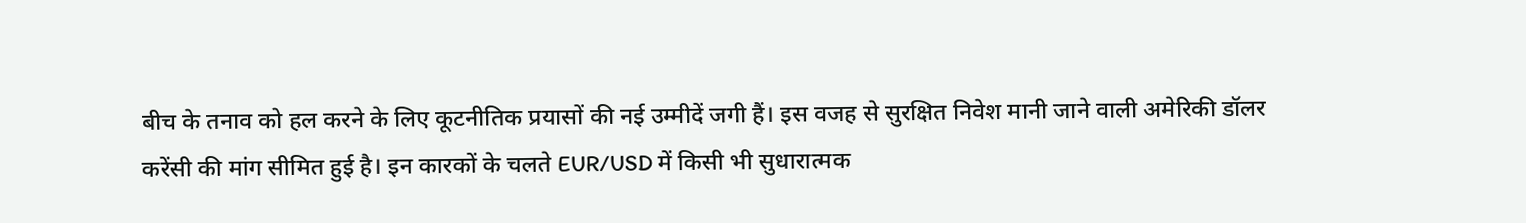बीच के तनाव को हल करने के लिए कूटनीतिक प्रयासों की नई उम्मीदें जगी हैं। इस वजह से सुरक्षित निवेश मानी जाने वाली अमेरिकी डॉलर करेंसी की मांग सीमित हुई है। इन कारकों के चलते EUR/USD में किसी भी सुधारात्मक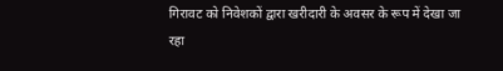गिरावट को निवेशकों द्वारा खरीदारी के अवसर के रूप में देखा जा रहा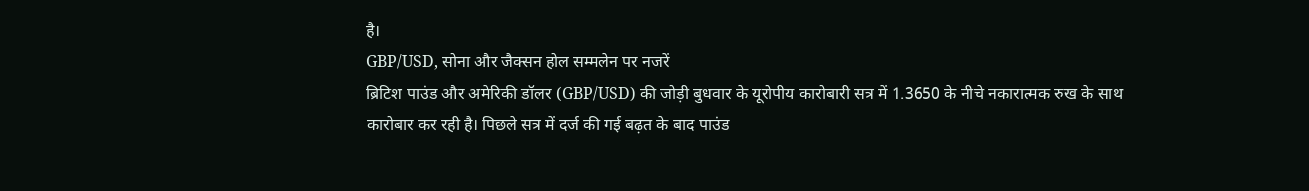है।
GBP/USD, सोना और जैक्सन होल सम्मलेन पर नजरें
ब्रिटिश पाउंड और अमेरिकी डॉलर (GBP/USD) की जोड़ी बुधवार के यूरोपीय कारोबारी सत्र में 1.3650 के नीचे नकारात्मक रुख के साथ कारोबार कर रही है। पिछले सत्र में दर्ज की गई बढ़त के बाद पाउंड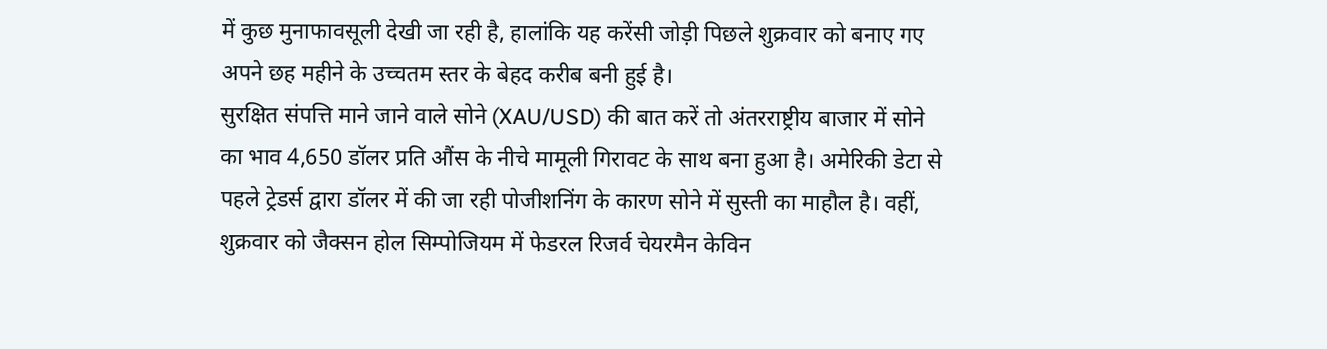में कुछ मुनाफावसूली देखी जा रही है, हालांकि यह करेंसी जोड़ी पिछले शुक्रवार को बनाए गए अपने छह महीने के उच्चतम स्तर के बेहद करीब बनी हुई है।
सुरक्षित संपत्ति माने जाने वाले सोने (XAU/USD) की बात करें तो अंतरराष्ट्रीय बाजार में सोने का भाव 4,650 डॉलर प्रति औंस के नीचे मामूली गिरावट के साथ बना हुआ है। अमेरिकी डेटा से पहले ट्रेडर्स द्वारा डॉलर में की जा रही पोजीशनिंग के कारण सोने में सुस्ती का माहौल है। वहीं, शुक्रवार को जैक्सन होल सिम्पोजियम में फेडरल रिजर्व चेयरमैन केविन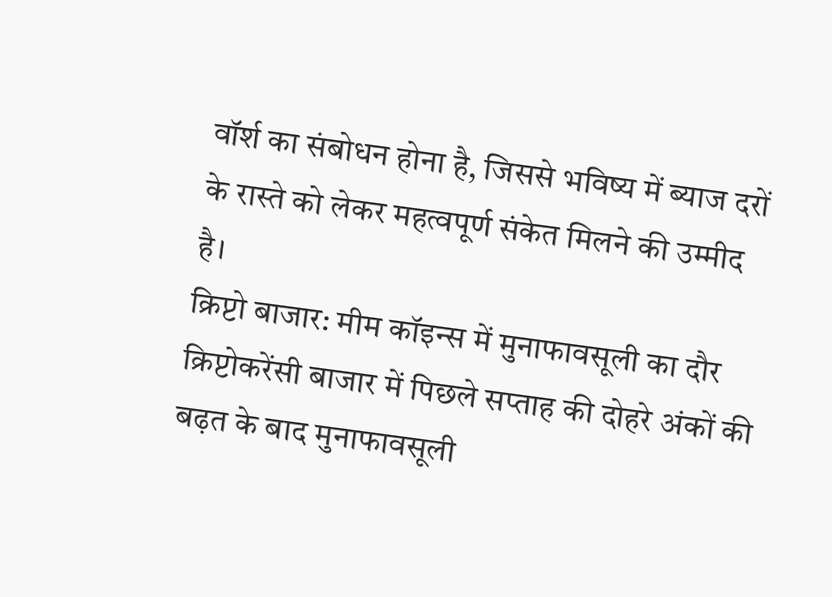वॉर्श का संबोधन होना है, जिससे भविष्य में ब्याज दरों के रास्ते को लेकर महत्वपूर्ण संकेत मिलने की उम्मीद है।
क्रिप्टो बाजार: मीम कॉइन्स में मुनाफावसूली का दौर
क्रिप्टोकरेंसी बाजार में पिछले सप्ताह की दोहरे अंकों की बढ़त के बाद मुनाफावसूली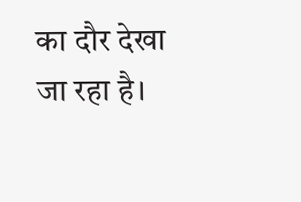का दौर देखा जा रहा है।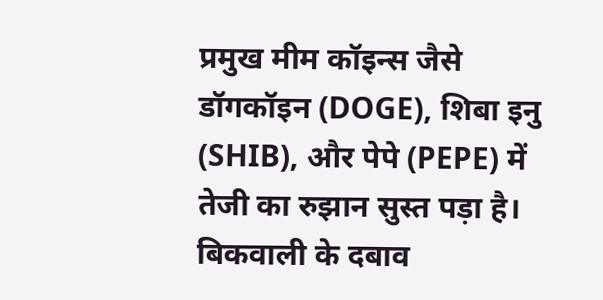प्रमुख मीम कॉइन्स जैसे डॉगकॉइन (DOGE), शिबा इनु (SHIB), और पेपे (PEPE) में तेजी का रुझान सुस्त पड़ा है। बिकवाली के दबाव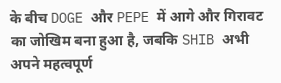के बीच DOGE और PEPE में आगे और गिरावट का जोखिम बना हुआ है, जबकि SHIB अभी अपने महत्वपूर्ण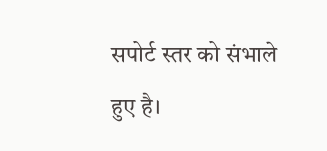सपोर्ट स्तर को संभाले हुए है।